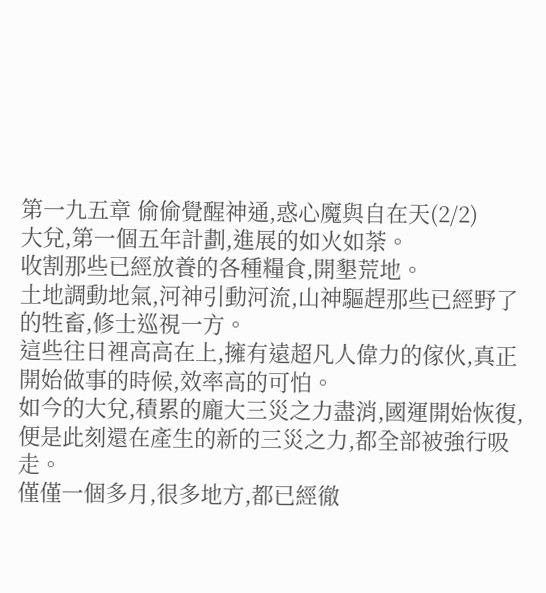第一九五章 偷偷覺醒神通,惑心魔與自在天(2/2)
大兌,第一個五年計劃,進展的如火如荼。
收割那些已經放養的各種糧食,開墾荒地。
土地調動地氣,河神引動河流,山神驅趕那些已經野了的牲畜,修士巡視一方。
這些往日裡高高在上,擁有遠超凡人偉力的傢伙,真正開始做事的時候,效率高的可怕。
如今的大兌,積累的龐大三災之力盡消,國運開始恢復,便是此刻還在產生的新的三災之力,都全部被強行吸走。
僅僅一個多月,很多地方,都已經徹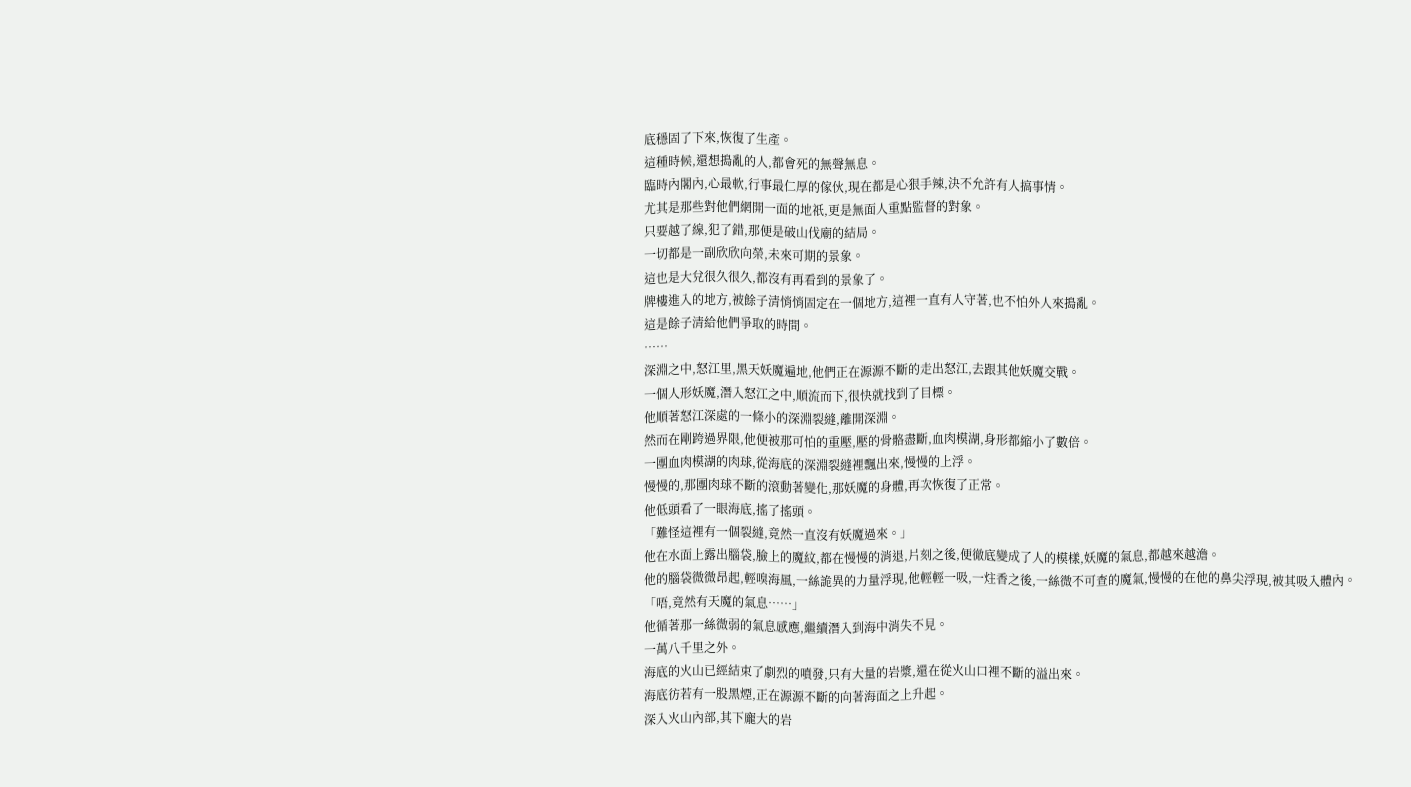底穩固了下來,恢復了生產。
這種時候,還想搗亂的人,都會死的無聲無息。
臨時內閣內,心最軟,行事最仁厚的傢伙,現在都是心狠手辣,決不允許有人搞事情。
尤其是那些對他們網開一面的地祇,更是無面人重點監督的對象。
只要越了線,犯了錯,那便是破山伐廟的結局。
一切都是一副欣欣向榮,未來可期的景象。
這也是大兌很久很久,都沒有再看到的景象了。
牌樓進入的地方,被餘子清悄悄固定在一個地方,這裡一直有人守著,也不怕外人來搗亂。
這是餘子清給他們爭取的時間。
……
深淵之中,怒江里,黑天妖魔遍地,他們正在源源不斷的走出怒江,去跟其他妖魔交戰。
一個人形妖魔,潛入怒江之中,順流而下,很快就找到了目標。
他順著怒江深處的一條小的深淵裂縫,離開深淵。
然而在剛跨過界限,他便被那可怕的重壓,壓的骨骼盡斷,血肉模湖,身形都縮小了數倍。
一團血肉模湖的肉球,從海底的深淵裂縫裡飄出來,慢慢的上浮。
慢慢的,那團肉球不斷的滾動著變化,那妖魔的身體,再次恢復了正常。
他低頭看了一眼海底,搖了搖頭。
「難怪這裡有一個裂縫,竟然一直沒有妖魔過來。」
他在水面上露出腦袋,臉上的魔紋,都在慢慢的消退,片刻之後,便徹底變成了人的模樣,妖魔的氣息,都越來越澹。
他的腦袋微微昂起,輕嗅海風,一絲詭異的力量浮現,他輕輕一吸,一炷香之後,一絲微不可查的魔氣,慢慢的在他的鼻尖浮現,被其吸入體內。
「唔,竟然有天魔的氣息……」
他循著那一絲微弱的氣息感應,繼續潛入到海中消失不見。
一萬八千里之外。
海底的火山已經結束了劇烈的噴發,只有大量的岩漿,還在從火山口裡不斷的溢出來。
海底彷若有一股黑煙,正在源源不斷的向著海面之上升起。
深入火山內部,其下龐大的岩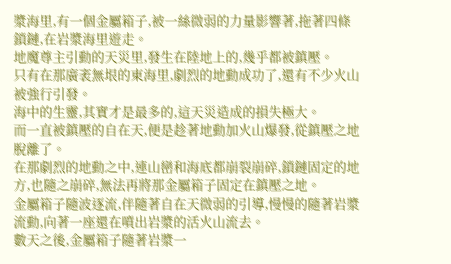漿海里,有一個金屬箱子,被一絲微弱的力量影響著,拖著四條鎖鏈,在岩漿海里遊走。
地魔尊主引動的天災里,發生在陸地上的,幾乎都被鎮壓。
只有在那廣袤無垠的東海里,劇烈的地動成功了,還有不少火山被強行引發。
海中的生靈,其實才是最多的,這天災造成的損失極大。
而一直被鎮壓的自在天,便是趁著地動加火山爆發,從鎮壓之地脫離了。
在那劇烈的地動之中,連山巒和海底都崩裂崩碎,鎖鏈固定的地方,也隨之崩碎,無法再將那金屬箱子固定在鎮壓之地。
金屬箱子隨波逐流,伴隨著自在天微弱的引導,慢慢的隨著岩漿流動,向著一座還在噴出岩漿的活火山流去。
數天之後,金屬箱子隨著岩漿一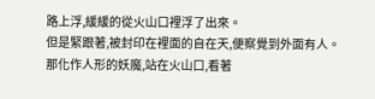路上浮,緩緩的從火山口裡浮了出來。
但是緊跟著,被封印在裡面的自在天,便察覺到外面有人。
那化作人形的妖魔,站在火山口,看著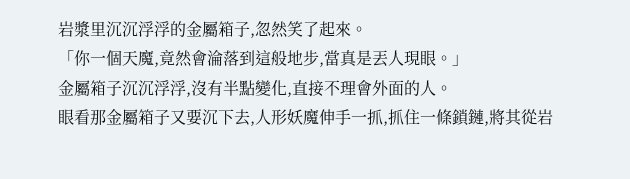岩漿里沉沉浮浮的金屬箱子,忽然笑了起來。
「你一個天魔,竟然會淪落到這般地步,當真是丟人現眼。」
金屬箱子沉沉浮浮,沒有半點變化,直接不理會外面的人。
眼看那金屬箱子又要沉下去,人形妖魔伸手一抓,抓住一條鎖鏈,將其從岩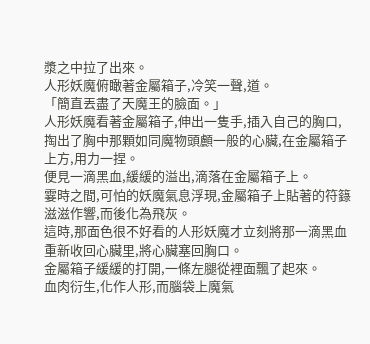漿之中拉了出來。
人形妖魔俯瞰著金屬箱子,冷笑一聲,道。
「簡直丟盡了天魔王的臉面。」
人形妖魔看著金屬箱子,伸出一隻手,插入自己的胸口,掏出了胸中那顆如同魔物頭顱一般的心臟,在金屬箱子上方,用力一捏。
便見一滴黑血,緩緩的溢出,滴落在金屬箱子上。
霎時之間,可怕的妖魔氣息浮現,金屬箱子上貼著的符籙滋滋作響,而後化為飛灰。
這時,那面色很不好看的人形妖魔才立刻將那一滴黑血重新收回心臟里,將心臟塞回胸口。
金屬箱子緩緩的打開,一條左腿從裡面飄了起來。
血肉衍生,化作人形,而腦袋上魔氣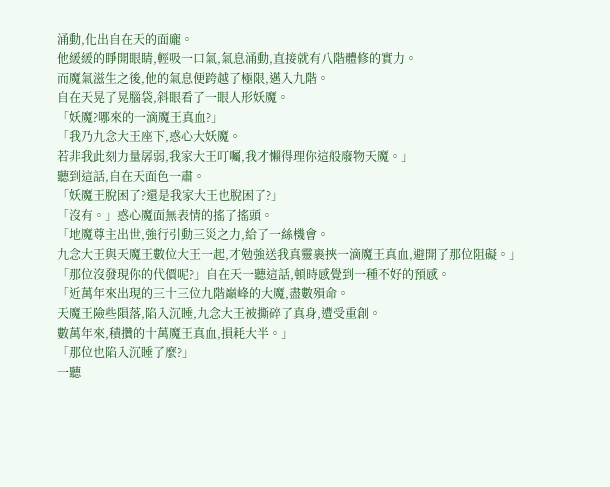涌動,化出自在天的面龐。
他緩緩的睜開眼睛,輕吸一口氣,氣息涌動,直接就有八階體修的實力。
而魔氣滋生之後,他的氣息便跨越了極限,邁入九階。
自在天晃了晃腦袋,斜眼看了一眼人形妖魔。
「妖魔?哪來的一滴魔王真血?」
「我乃九念大王座下,惑心大妖魔。
若非我此刻力量孱弱,我家大王叮囑,我才懶得理你這般廢物天魔。」
聽到這話,自在天面色一肅。
「妖魔王脫困了?還是我家大王也脫困了?」
「沒有。」惑心魔面無表情的搖了搖頭。
「地魔尊主出世,強行引動三災之力,給了一絲機會。
九念大王與天魔王數位大王一起,才勉強送我真靈裹挾一滴魔王真血,避開了那位阻礙。」
「那位沒發現你的代價呢?」自在天一聽這話,頓時感覺到一種不好的預感。
「近萬年來出現的三十三位九階巔峰的大魔,盡數殞命。
天魔王險些隕落,陷入沉睡,九念大王被撕碎了真身,遭受重創。
數萬年來,積攢的十萬魔王真血,損耗大半。」
「那位也陷入沉睡了麼?」
一聽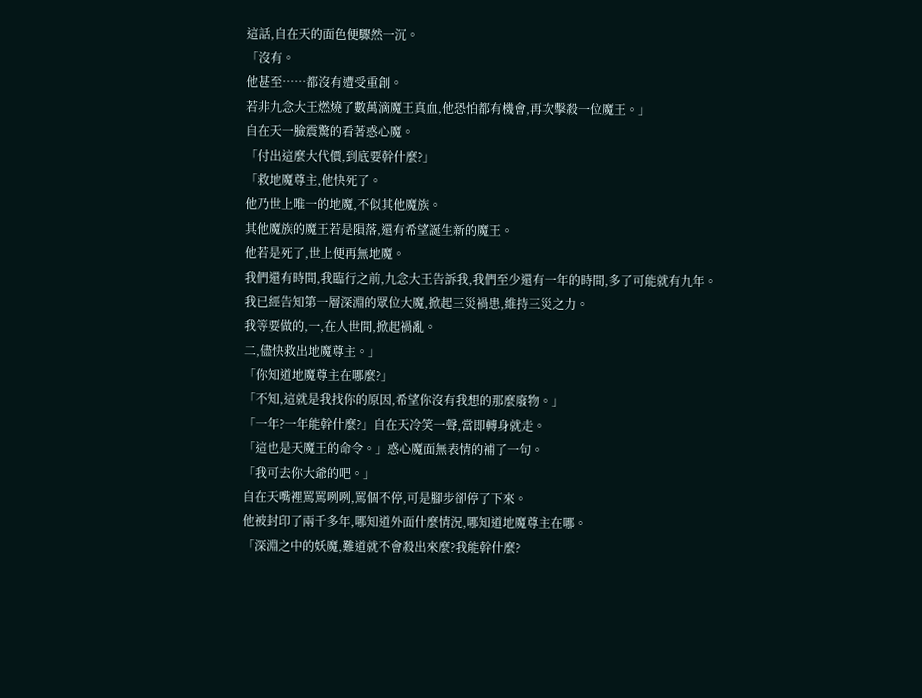這話,自在天的面色便驟然一沉。
「沒有。
他甚至……都沒有遭受重創。
若非九念大王燃燒了數萬滴魔王真血,他恐怕都有機會,再次擊殺一位魔王。」
自在天一臉震驚的看著惑心魔。
「付出這麼大代價,到底要幹什麼?」
「救地魔尊主,他快死了。
他乃世上唯一的地魔,不似其他魔族。
其他魔族的魔王若是隕落,還有希望誕生新的魔王。
他若是死了,世上便再無地魔。
我們還有時間,我臨行之前,九念大王告訴我,我們至少還有一年的時間,多了可能就有九年。
我已經告知第一層深淵的眾位大魔,掀起三災禍患,維持三災之力。
我等要做的,一,在人世間,掀起禍亂。
二,儘快救出地魔尊主。」
「你知道地魔尊主在哪麼?」
「不知,這就是我找你的原因,希望你沒有我想的那麼廢物。」
「一年?一年能幹什麼?」自在天冷笑一聲,當即轉身就走。
「這也是天魔王的命令。」惑心魔面無表情的補了一句。
「我可去你大爺的吧。」
自在天嘴裡罵罵咧咧,罵個不停,可是腳步卻停了下來。
他被封印了兩千多年,哪知道外面什麼情況,哪知道地魔尊主在哪。
「深淵之中的妖魔,難道就不會殺出來麼?我能幹什麼?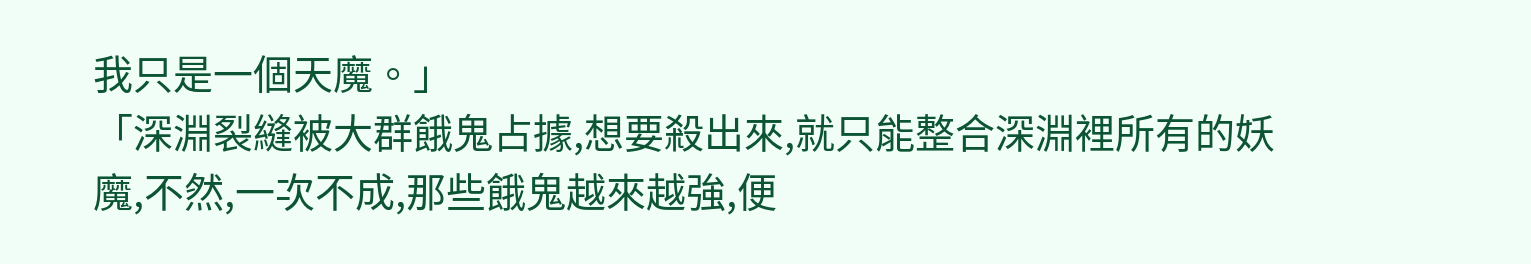我只是一個天魔。」
「深淵裂縫被大群餓鬼占據,想要殺出來,就只能整合深淵裡所有的妖魔,不然,一次不成,那些餓鬼越來越強,便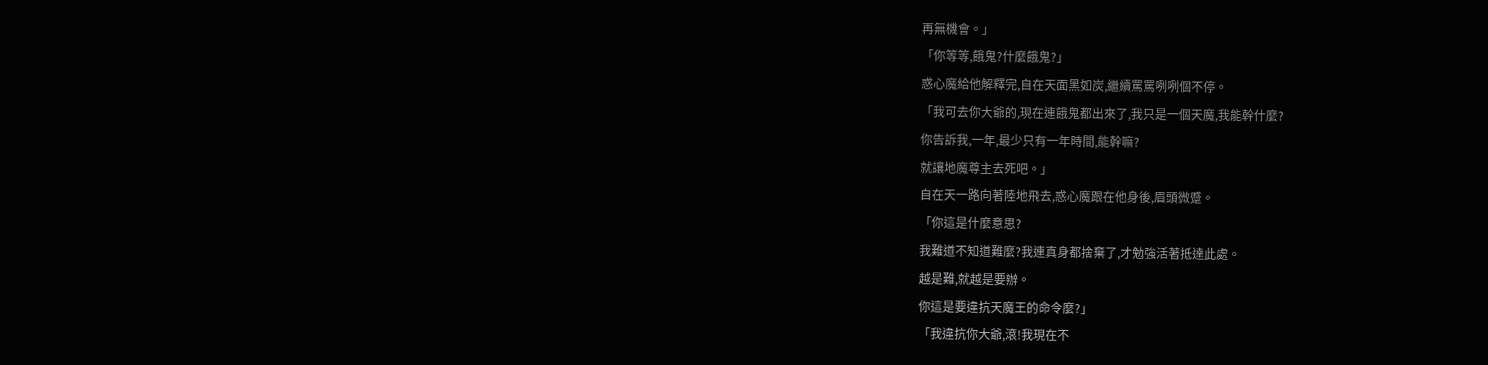再無機會。」
「你等等,餓鬼?什麼餓鬼?」
惑心魔給他解釋完,自在天面黑如炭,繼續罵罵咧咧個不停。
「我可去你大爺的,現在連餓鬼都出來了,我只是一個天魔,我能幹什麼?
你告訴我,一年,最少只有一年時間,能幹嘛?
就讓地魔尊主去死吧。」
自在天一路向著陸地飛去,惑心魔跟在他身後,眉頭微蹙。
「你這是什麼意思?
我難道不知道難麼?我連真身都捨棄了,才勉強活著抵達此處。
越是難,就越是要辦。
你這是要違抗天魔王的命令麼?」
「我違抗你大爺,滾!我現在不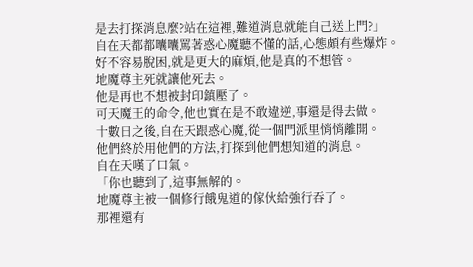是去打探消息麼?站在這裡,難道消息就能自己送上門?」
自在天都都囔囔罵著惑心魔聽不懂的話,心態頗有些爆炸。
好不容易脫困,就是更大的麻煩,他是真的不想管。
地魔尊主死就讓他死去。
他是再也不想被封印鎮壓了。
可天魔王的命令,他也實在是不敢違逆,事還是得去做。
十數日之後,自在天跟惑心魔,從一個門派里悄悄離開。
他們終於用他們的方法,打探到他們想知道的消息。
自在天嘆了口氣。
「你也聽到了,這事無解的。
地魔尊主被一個修行餓鬼道的傢伙給強行吞了。
那裡還有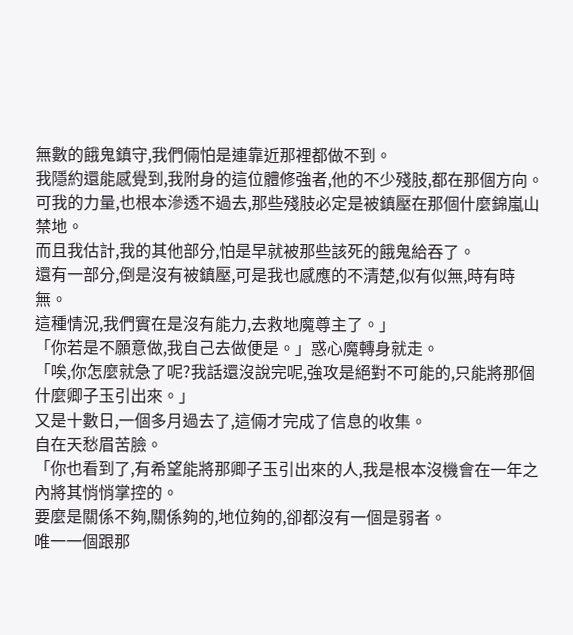無數的餓鬼鎮守,我們倆怕是連靠近那裡都做不到。
我隱約還能感覺到,我附身的這位體修強者,他的不少殘肢,都在那個方向。
可我的力量,也根本滲透不過去,那些殘肢必定是被鎮壓在那個什麼錦嵐山禁地。
而且我估計,我的其他部分,怕是早就被那些該死的餓鬼給吞了。
還有一部分,倒是沒有被鎮壓,可是我也感應的不清楚,似有似無,時有時無。
這種情況,我們實在是沒有能力,去救地魔尊主了。」
「你若是不願意做,我自己去做便是。」惑心魔轉身就走。
「唉,你怎麼就急了呢?我話還沒說完呢,強攻是絕對不可能的,只能將那個什麼卿子玉引出來。」
又是十數日,一個多月過去了,這倆才完成了信息的收集。
自在天愁眉苦臉。
「你也看到了,有希望能將那卿子玉引出來的人,我是根本沒機會在一年之內將其悄悄掌控的。
要麼是關係不夠,關係夠的,地位夠的,卻都沒有一個是弱者。
唯一一個跟那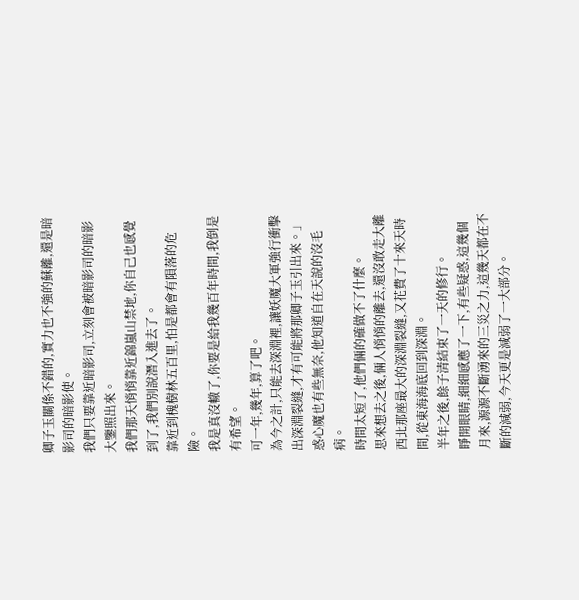卿子玉關係不錯的,實力也不強的蘇離,還是暗影司的暗影使。
我們只要靠近暗影司,立刻會被暗影司的暗影大鑒照出來。
我們那天悄悄靠近錦嵐山禁地,你自己也感覺到了,我們別說潛入進去了。
靠近到槐樹林五百里,怕是都會有隕落的危險。
我是真沒轍了,你要是給我幾百年時間,我倒是有希望。
可一年,幾年,算了吧。
為今之計,只能去深淵裡,讓妖魔大軍強行衝擊出深淵裂縫,才有可能將那卿子玉引出來。」
惑心魔也有些無奈,他知道自在天說的沒毛病。
時間太短了,他們倆的確做不了什麼。
思來想去之後,倆人悄悄的離去,還沒敢走大離西北那座最大的深淵裂縫,又花費了十來天時間,從東海海底回到深淵。
半年之後,餘子清結束了一天的修行。
睜開眼睛,細細感應了一下,有些疑惑,這幾個月來,源源不斷湧來的三災之力,這幾天都在不斷的減弱,今天更是減弱了一大部分。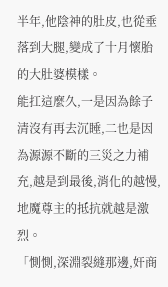半年,他陰神的肚皮,也從垂落到大腿,變成了十月懷胎的大肚婆模樣。
能扛這麼久,一是因為餘子清沒有再去沉睡,二也是因為源源不斷的三災之力補充,越是到最後,消化的越慢,地魔尊主的抵抗就越是激烈。
「惻惻,深淵裂縫那邊,奸商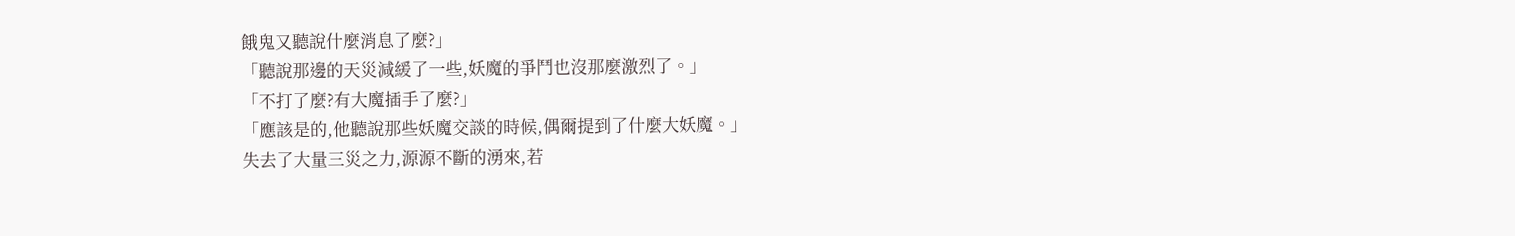餓鬼又聽說什麼消息了麼?」
「聽說那邊的天災減緩了一些,妖魔的爭鬥也沒那麼激烈了。」
「不打了麼?有大魔插手了麼?」
「應該是的,他聽說那些妖魔交談的時候,偶爾提到了什麼大妖魔。」
失去了大量三災之力,源源不斷的湧來,若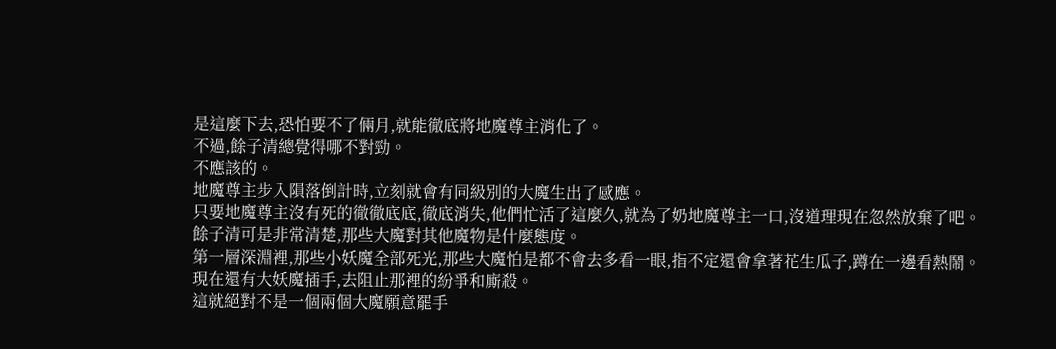是這麼下去,恐怕要不了倆月,就能徹底將地魔尊主消化了。
不過,餘子清總覺得哪不對勁。
不應該的。
地魔尊主步入隕落倒計時,立刻就會有同級別的大魔生出了感應。
只要地魔尊主沒有死的徹徹底底,徹底消失,他們忙活了這麼久,就為了奶地魔尊主一口,沒道理現在忽然放棄了吧。
餘子清可是非常清楚,那些大魔對其他魔物是什麼態度。
第一層深淵裡,那些小妖魔全部死光,那些大魔怕是都不會去多看一眼,指不定還會拿著花生瓜子,蹲在一邊看熱鬧。
現在還有大妖魔插手,去阻止那裡的紛爭和廝殺。
這就絕對不是一個兩個大魔願意罷手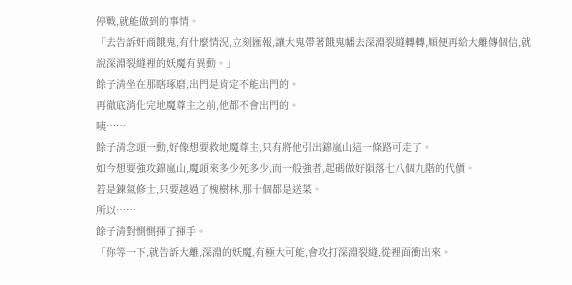停戰,就能做到的事情。
「去告訴奸商餓鬼,有什麼情況,立刻匯報,讓大鬼帶著餓鬼幡去深淵裂縫轉轉,順便再給大離傳個信,就說深淵裂縫裡的妖魔有異動。」
餘子清坐在那瞎琢磨,出門是肯定不能出門的。
再徹底消化完地魔尊主之前,他都不會出門的。
咦……
餘子清念頭一動,好像想要救地魔尊主,只有將他引出錦嵐山這一條路可走了。
如今想要強攻錦嵐山,魔頭來多少死多少,而一般強者,起碼做好隕落七八個九階的代價。
若是鍊氣修士,只要越過了槐樹林,那十個都是送菜。
所以……
餘子清對惻惻揮了揮手。
「你等一下,就告訴大離,深淵的妖魔,有極大可能,會攻打深淵裂縫,從裡面衝出來。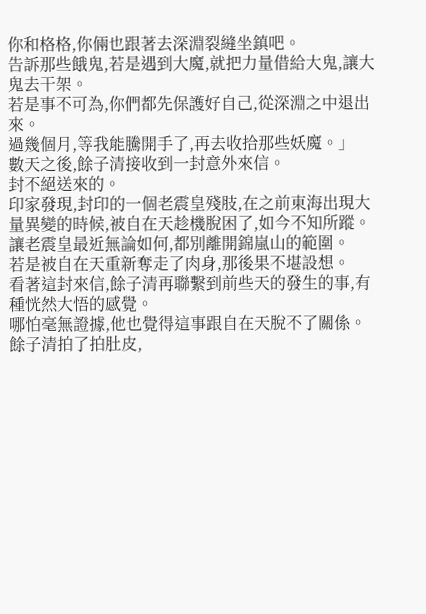你和格格,你倆也跟著去深淵裂縫坐鎮吧。
告訴那些餓鬼,若是遇到大魔,就把力量借給大鬼,讓大鬼去干架。
若是事不可為,你們都先保護好自己,從深淵之中退出來。
過幾個月,等我能騰開手了,再去收拾那些妖魔。」
數天之後,餘子清接收到一封意外來信。
封不絕送來的。
印家發現,封印的一個老震皇殘肢,在之前東海出現大量異變的時候,被自在天趁機脫困了,如今不知所蹤。
讓老震皇最近無論如何,都別離開錦嵐山的範圍。
若是被自在天重新奪走了肉身,那後果不堪設想。
看著這封來信,餘子清再聯繫到前些天的發生的事,有種恍然大悟的感覺。
哪怕毫無證據,他也覺得這事跟自在天脫不了關係。
餘子清拍了拍肚皮,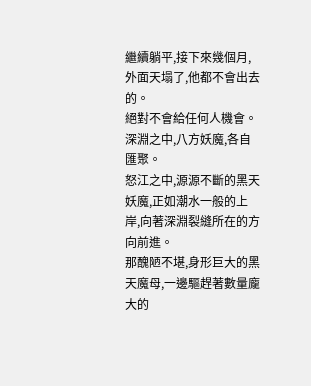繼續躺平,接下來幾個月,外面天塌了,他都不會出去的。
絕對不會給任何人機會。
深淵之中,八方妖魔,各自匯聚。
怒江之中,源源不斷的黑天妖魔,正如潮水一般的上岸,向著深淵裂縫所在的方向前進。
那醜陋不堪,身形巨大的黑天魔母,一邊驅趕著數量龐大的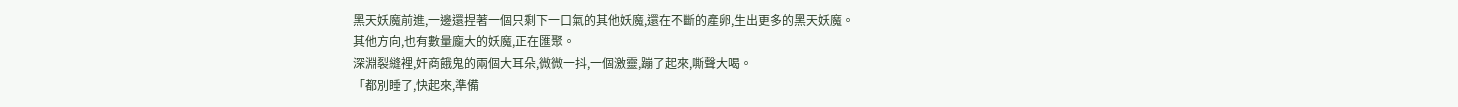黑天妖魔前進,一邊還捏著一個只剩下一口氣的其他妖魔,還在不斷的產卵,生出更多的黑天妖魔。
其他方向,也有數量龐大的妖魔,正在匯聚。
深淵裂縫裡,奸商餓鬼的兩個大耳朵,微微一抖,一個激靈,蹦了起來,嘶聲大喝。
「都別睡了,快起來,準備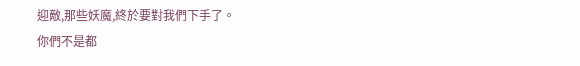迎敵,那些妖魔,終於要對我們下手了。
你們不是都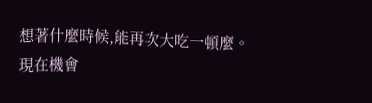想著什麼時候,能再次大吃一頓麼。
現在機會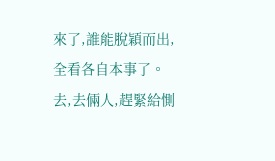來了,誰能脫穎而出,全看各自本事了。
去,去倆人,趕緊給惻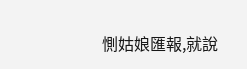惻姑娘匯報,就說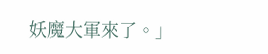妖魔大軍來了。」